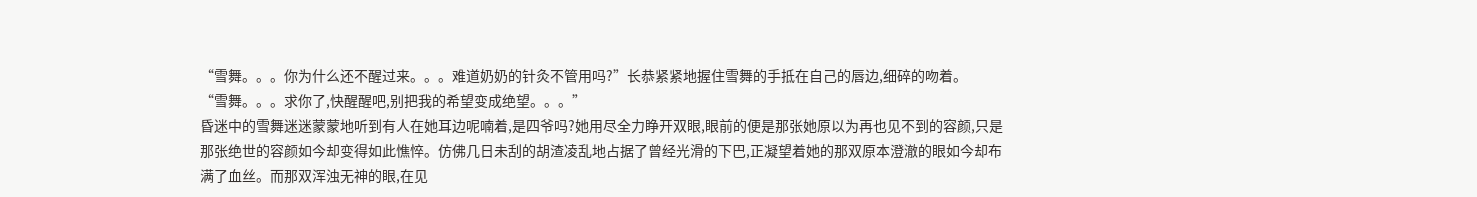“雪舞。。。你为什么还不醒过来。。。难道奶奶的针灸不管用吗?”长恭紧紧地握住雪舞的手抵在自己的唇边,细碎的吻着。
“雪舞。。。求你了,快醒醒吧,别把我的希望变成绝望。。。”
昏迷中的雪舞迷迷蒙蒙地听到有人在她耳边呢喃着,是四爷吗?她用尽全力睁开双眼,眼前的便是那张她原以为再也见不到的容颜,只是那张绝世的容颜如今却变得如此憔悴。仿佛几日未刮的胡渣凌乱地占据了曾经光滑的下巴,正凝望着她的那双原本澄澈的眼如今却布满了血丝。而那双浑浊无神的眼,在见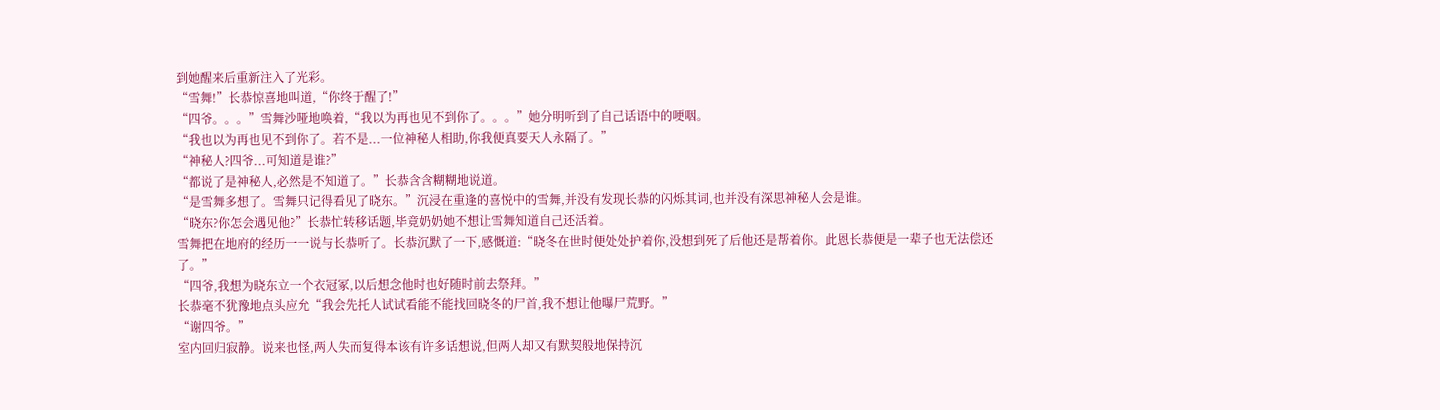到她醒来后重新注入了光彩。
“雪舞!”长恭惊喜地叫道,“你终于醒了!”
“四爷。。。”雪舞沙哑地唤着,“我以为再也见不到你了。。。”她分明听到了自己话语中的哽咽。
“我也以为再也见不到你了。若不是...一位神秘人相助,你我便真要天人永隔了。”
“神秘人?四爷...可知道是谁?”
“都说了是神秘人,必然是不知道了。”长恭含含糊糊地说道。
“是雪舞多想了。雪舞只记得看见了晓东。”沉浸在重逢的喜悦中的雪舞,并没有发现长恭的闪烁其词,也并没有深思神秘人会是谁。
“晓东?你怎会遇见他?”长恭忙转移话题,毕竟奶奶她不想让雪舞知道自己还活着。
雪舞把在地府的经历一一说与长恭听了。长恭沉默了一下,感慨道:“晓冬在世时便处处护着你,没想到死了后他还是帮着你。此恩长恭便是一辈子也无法偿还了。”
“四爷,我想为晓东立一个衣冠冢,以后想念他时也好随时前去祭拜。”
长恭毫不犹豫地点头应允“我会先托人试试看能不能找回晓冬的尸首,我不想让他曝尸荒野。”
“谢四爷。”
室内回归寂静。说来也怪,两人失而复得本该有许多话想说,但两人却又有默契般地保持沉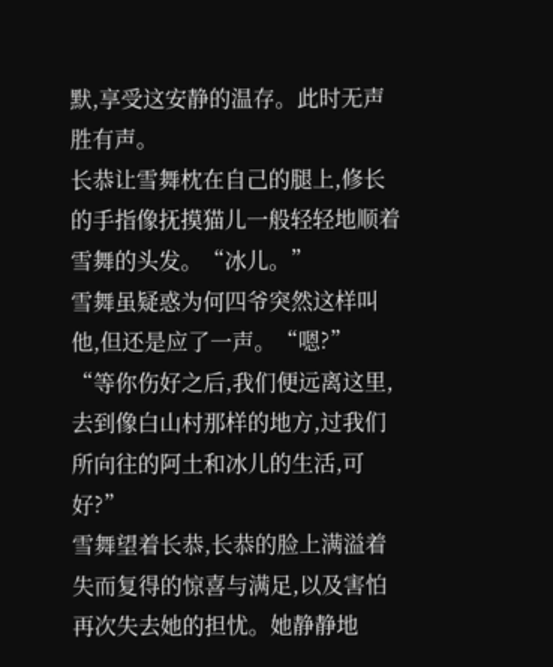默,享受这安静的温存。此时无声胜有声。
长恭让雪舞枕在自己的腿上,修长的手指像抚摸猫儿一般轻轻地顺着雪舞的头发。“冰儿。”
雪舞虽疑惑为何四爷突然这样叫他,但还是应了一声。“嗯?”
“等你伤好之后,我们便远离这里,去到像白山村那样的地方,过我们所向往的阿土和冰儿的生活,可好?”
雪舞望着长恭,长恭的脸上满溢着失而复得的惊喜与满足,以及害怕再次失去她的担忧。她静静地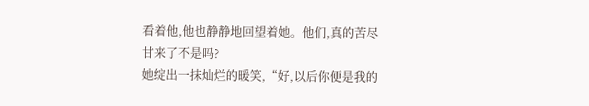看着他,他也静静地回望着她。他们,真的苦尽甘来了不是吗?
她绽出一抹灿烂的暖笑,“好,以后你便是我的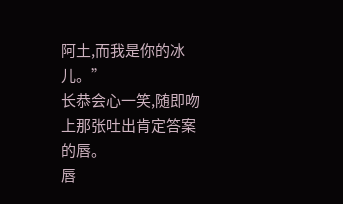阿土,而我是你的冰儿。”
长恭会心一笑,随即吻上那张吐出肯定答案的唇。
唇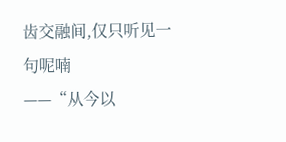齿交融间,仅只听见一句呢喃
——“从今以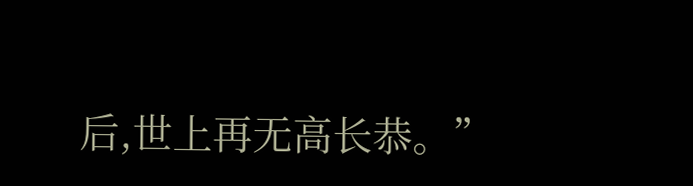后,世上再无高长恭。”